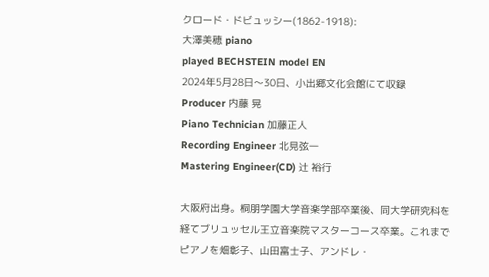クロード・ドビュッシー(1862-1918):
大澤美穂 piano
played BECHSTEIN model EN
2024年5月28日〜30日、小出郷文化会館にて収録
Producer 内藤 晃
Piano Technician 加藤正人
Recording Engineer 北見弦一
Mastering Engineer(CD) 辻 裕行

大阪府出身。桐朋学園大学音楽学部卒業後、同大学研究科を経てブリュッセル王立音楽院マスターコース卒業。これまでピアノを畑彰子、山田富士子、アンドレ・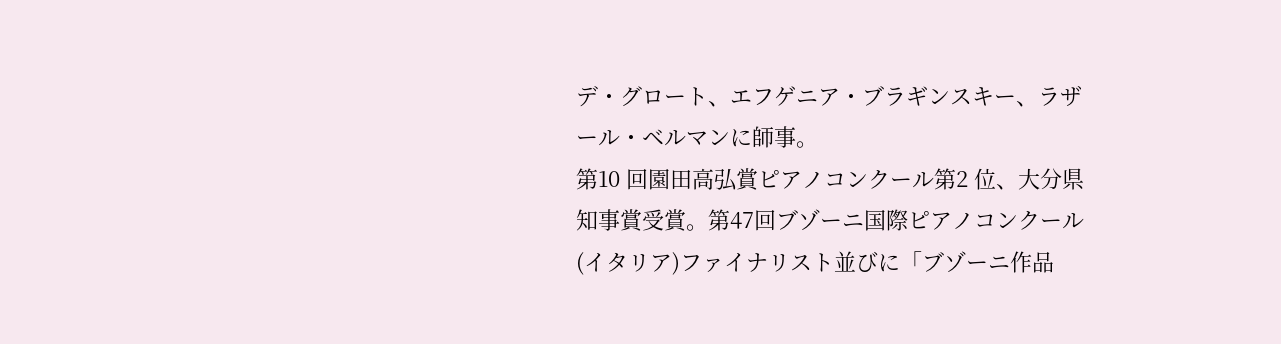デ・グロート、エフゲニア・ブラギンスキー、ラザール・ベルマンに師事。
第10 回園田高弘賞ピアノコンクール第2 位、大分県知事賞受賞。第47回ブゾーニ国際ピアノコンクール(イタリア)ファイナリスト並びに「ブゾーニ作品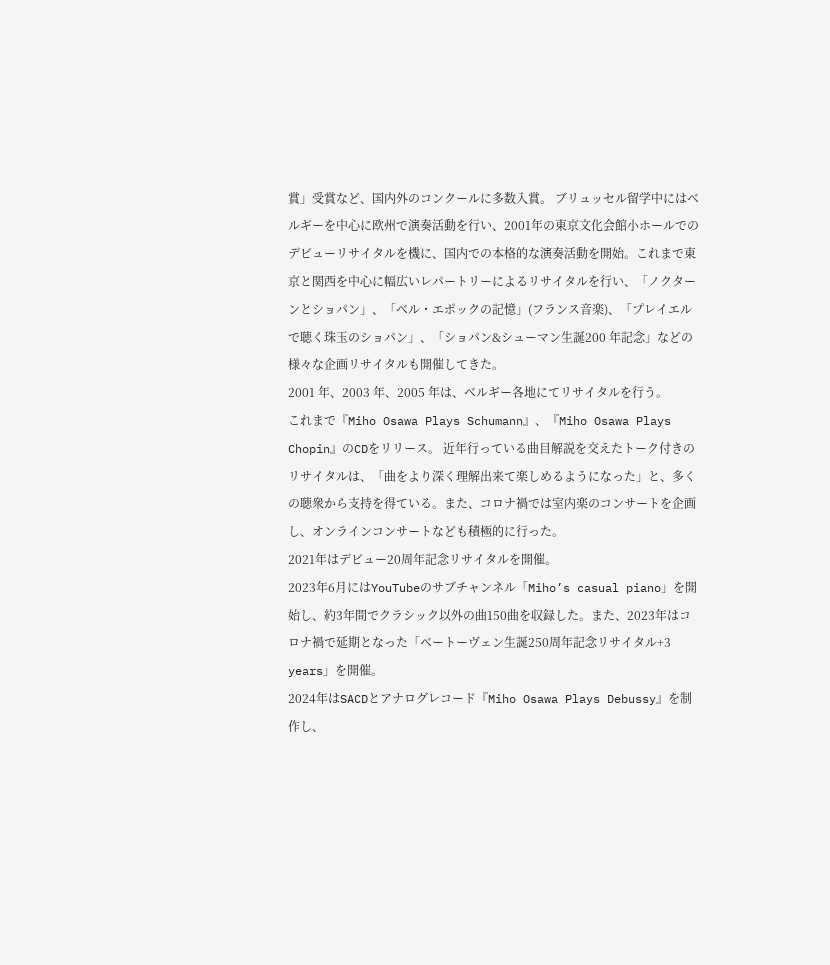賞」受賞など、国内外のコンクールに多数入賞。 ブリュッセル留学中にはベルギーを中心に欧州で演奏活動を行い、2001年の東京文化会館小ホールでのデビューリサイタルを機に、国内での本格的な演奏活動を開始。これまで東京と関西を中心に幅広いレパートリーによるリサイタルを行い、「ノクターンとショパン」、「ベル・エポックの記憶」(フランス音楽)、「プレイエルで聴く珠玉のショパン」、「ショパン&シューマン生誕200 年記念」などの様々な企画リサイタルも開催してきた。
2001 年、2003 年、2005 年は、ベルギー各地にてリサイタルを行う。
これまで『Miho Osawa Plays Schumann』、『Miho Osawa Plays Chopin』のCDをリリース。 近年行っている曲目解説を交えたトーク付きのリサイタルは、「曲をより深く理解出来て楽しめるようになった」と、多くの聴衆から支持を得ている。また、コロナ禍では室内楽のコンサートを企画し、オンラインコンサートなども積極的に行った。
2021年はデビュー20周年記念リサイタルを開催。
2023年6月にはYouTubeのサブチャンネル「Miho’s casual piano」を開始し、約3年間でクラシック以外の曲150曲を収録した。また、2023年はコロナ禍で延期となった「ベートーヴェン生誕250周年記念リサイタル+3 years」を開催。
2024年はSACDとアナログレコード『Miho Osawa Plays Debussy』を制作し、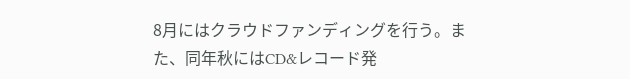8月にはクラウドファンディングを行う。また、同年秋にはCD&レコード発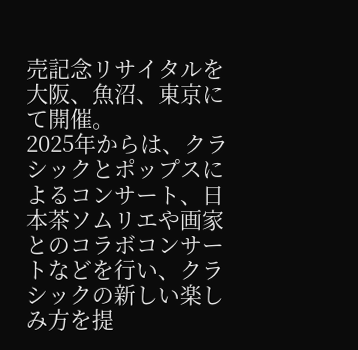売記念リサイタルを大阪、魚沼、東京にて開催。
2025年からは、クラシックとポップスによるコンサート、日本茶ソムリエや画家とのコラボコンサートなどを行い、クラシックの新しい楽しみ方を提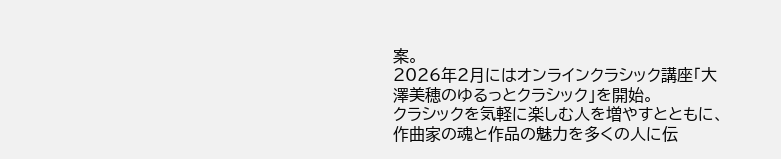案。
2026年2月にはオンラインクラシック講座「大澤美穂のゆるっとクラシック」を開始。
クラシックを気軽に楽しむ人を増やすとともに、作曲家の魂と作品の魅力を多くの人に伝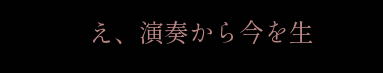え、演奏から今を生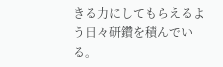きる力にしてもらえるよう日々研鑽を積んでいる。